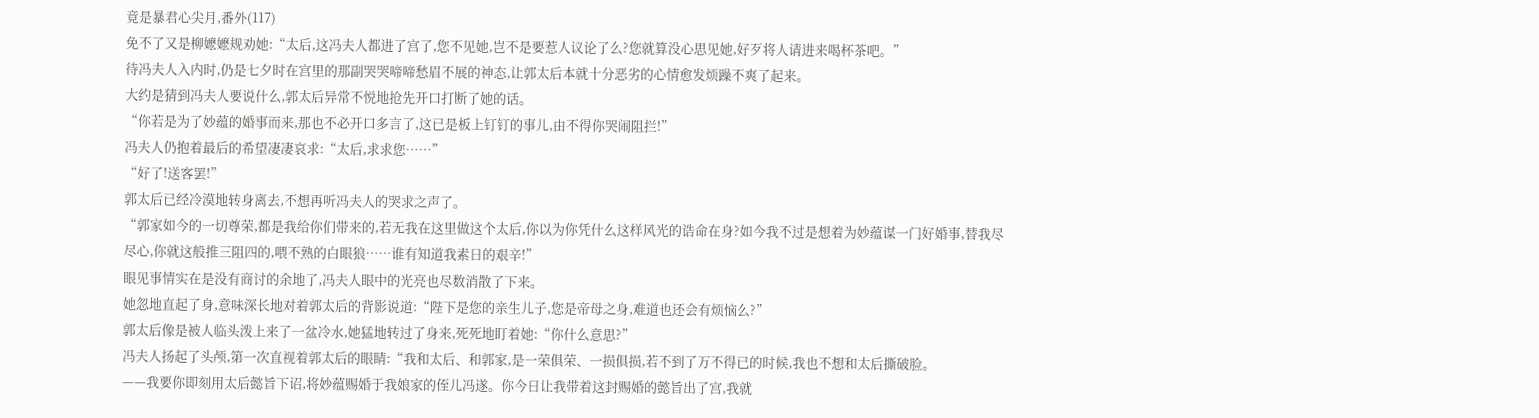竟是暴君心尖月,番外(117)
免不了又是柳嬷嬷规劝她:“太后,这冯夫人都进了宫了,您不见她,岂不是要惹人议论了么?您就算没心思见她,好歹将人请进来喝杯茶吧。”
待冯夫人入内时,仍是七夕时在宫里的那副哭哭啼啼愁眉不展的神态,让郭太后本就十分恶劣的心情愈发烦躁不爽了起来。
大约是猜到冯夫人要说什么,郭太后异常不悦地抢先开口打断了她的话。
“你若是为了妙蕴的婚事而来,那也不必开口多言了,这已是板上钉钉的事儿,由不得你哭闹阻拦!”
冯夫人仍抱着最后的希望凄凄哀求:“太后,求求您……”
“好了!送客罢!”
郭太后已经冷漠地转身离去,不想再听冯夫人的哭求之声了。
“郭家如今的一切尊荣,都是我给你们带来的,若无我在这里做这个太后,你以为你凭什么这样风光的诰命在身?如今我不过是想着为妙蕴谋一门好婚事,替我尽尽心,你就这般推三阻四的,喂不熟的白眼狼……谁有知道我素日的艰辛!”
眼见事情实在是没有商讨的余地了,冯夫人眼中的光亮也尽数消散了下来。
她忽地直起了身,意味深长地对着郭太后的背影说道:“陛下是您的亲生儿子,您是帝母之身,难道也还会有烦恼么?”
郭太后像是被人临头泼上来了一盆冷水,她猛地转过了身来,死死地盯着她:“你什么意思?”
冯夫人扬起了头颅,第一次直视着郭太后的眼睛:“我和太后、和郭家,是一荣俱荣、一损俱损,若不到了万不得已的时候,我也不想和太后撕破脸。
——我要你即刻用太后懿旨下诏,将妙蕴赐婚于我娘家的侄儿冯遂。你今日让我带着这封赐婚的懿旨出了宫,我就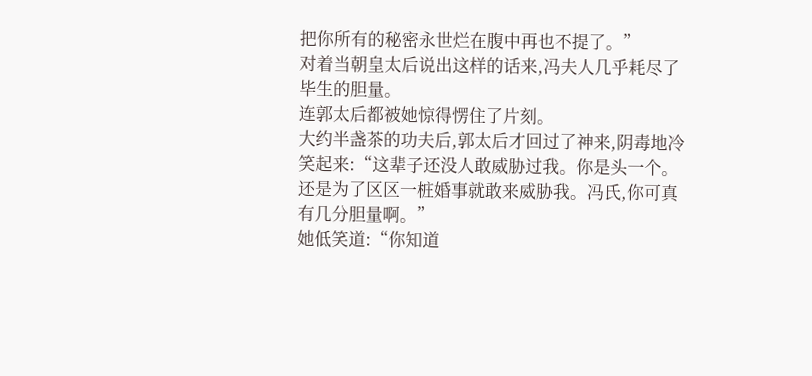把你所有的秘密永世烂在腹中再也不提了。”
对着当朝皇太后说出这样的话来,冯夫人几乎耗尽了毕生的胆量。
连郭太后都被她惊得愣住了片刻。
大约半盏茶的功夫后,郭太后才回过了神来,阴毒地冷笑起来:“这辈子还没人敢威胁过我。你是头一个。还是为了区区一桩婚事就敢来威胁我。冯氏,你可真有几分胆量啊。”
她低笑道:“你知道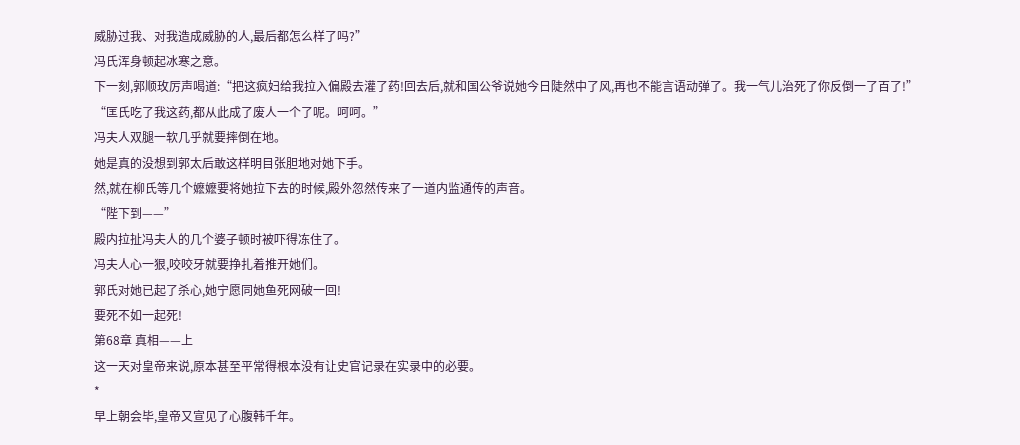威胁过我、对我造成威胁的人,最后都怎么样了吗?”
冯氏浑身顿起冰寒之意。
下一刻,郭顺玫厉声喝道:“把这疯妇给我拉入偏殿去灌了药!回去后,就和国公爷说她今日陡然中了风,再也不能言语动弹了。我一气儿治死了你反倒一了百了!”
“匡氏吃了我这药,都从此成了废人一个了呢。呵呵。”
冯夫人双腿一软几乎就要摔倒在地。
她是真的没想到郭太后敢这样明目张胆地对她下手。
然,就在柳氏等几个嬷嬷要将她拉下去的时候,殿外忽然传来了一道内监通传的声音。
“陛下到——”
殿内拉扯冯夫人的几个婆子顿时被吓得冻住了。
冯夫人心一狠,咬咬牙就要挣扎着推开她们。
郭氏对她已起了杀心,她宁愿同她鱼死网破一回!
要死不如一起死!
第68章 真相——上
这一天对皇帝来说,原本甚至平常得根本没有让史官记录在实录中的必要。
*
早上朝会毕,皇帝又宣见了心腹韩千年。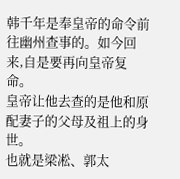韩千年是奉皇帝的命令前往幽州查事的。如今回来,自是要再向皇帝复命。
皇帝让他去查的是他和原配妻子的父母及祖上的身世。
也就是梁凇、郭太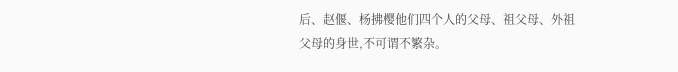后、赵偃、杨拂樱他们四个人的父母、祖父母、外祖父母的身世,不可谓不繁杂。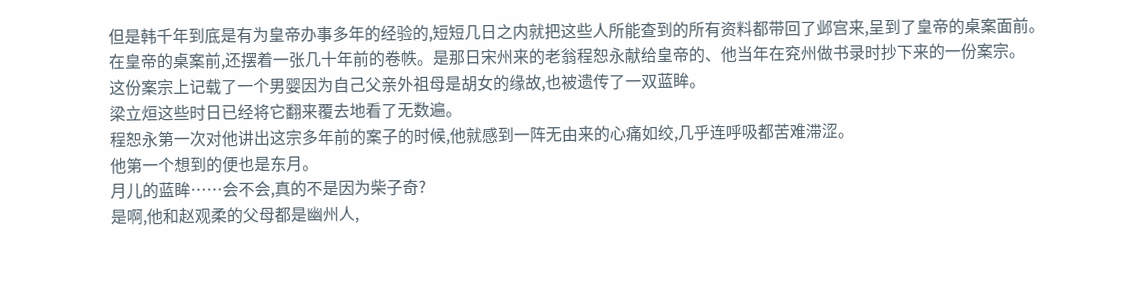但是韩千年到底是有为皇帝办事多年的经验的,短短几日之内就把这些人所能查到的所有资料都带回了邺宫来,呈到了皇帝的桌案面前。
在皇帝的桌案前,还摆着一张几十年前的卷帙。是那日宋州来的老翁程恕永献给皇帝的、他当年在兖州做书录时抄下来的一份案宗。
这份案宗上记载了一个男婴因为自己父亲外祖母是胡女的缘故,也被遗传了一双蓝眸。
梁立烜这些时日已经将它翻来覆去地看了无数遍。
程恕永第一次对他讲出这宗多年前的案子的时候,他就感到一阵无由来的心痛如绞,几乎连呼吸都苦难滞涩。
他第一个想到的便也是东月。
月儿的蓝眸……会不会,真的不是因为柴子奇?
是啊,他和赵观柔的父母都是幽州人,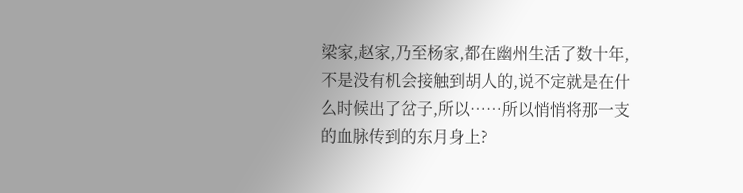梁家,赵家,乃至杨家,都在幽州生活了数十年,不是没有机会接触到胡人的,说不定就是在什么时候出了岔子,所以……所以悄悄将那一支的血脉传到的东月身上?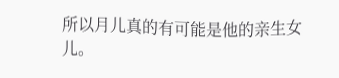所以月儿真的有可能是他的亲生女儿。